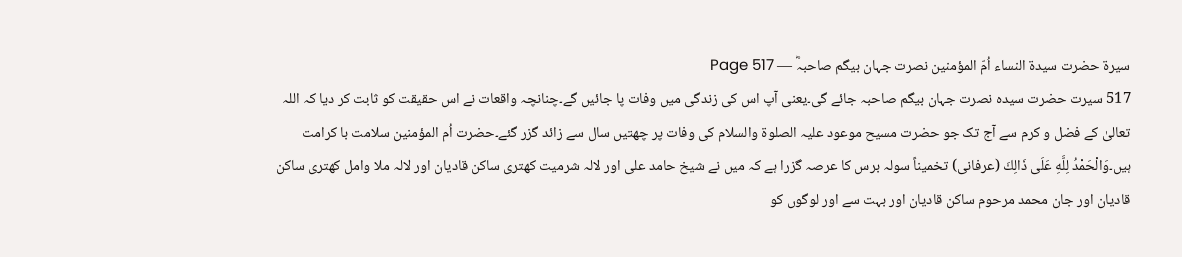سیرۃ حضرت سیدۃ النساء اُمّ المؤمنین نصرت جہان بیگم صاحبہؓ — Page 517
517 سیرت حضرت سیدہ نصرت جہان بیگم صاحبہ جائے گی۔یعنی آپ اس کی زندگی میں وفات پا جائیں گے۔چنانچہ واقعات نے اس حقیقت کو ثابت کر دیا کہ اللہ تعالیٰ کے فضل و کرم سے آج تک جو حضرت مسیح موعود علیہ الصلوۃ والسلام کی وفات پر چھتیں سال سے زائد گزر گئے۔حضرت اُم المؤمنین سلامت با کرامت ہیں۔وَالْحَمْدُ لِلَّهِ عَلَى ذَالِكَ (عرفانی) تخمیناً سولہ برس کا عرصہ گزرا ہے کہ میں نے شیخ حامد علی اور لالہ شرمیت کھتری ساکن قادیان اور لالہ ملا وامل کھتری ساکن قادیان اور جان محمد مرحوم ساکن قادیان اور بہت سے اور لوگوں کو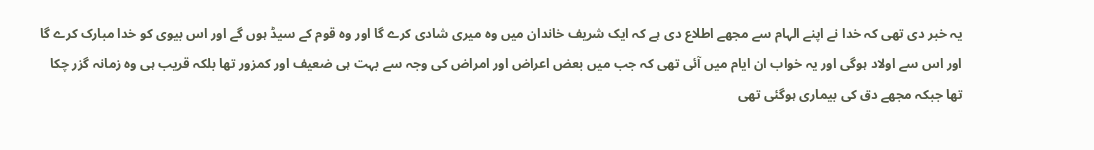یہ خبر دی تھی کہ خدا نے اپنے الہام سے مجھے اطلاع دی ہے کہ ایک شریف خاندان میں وہ میری شادی کرے گا اور وہ قوم کے سیڈ ہوں گے اور اس بیوی کو خدا مبارک کرے گا اور اس سے اولاد ہوگی اور یہ خواب ان ایام میں آئی تھی کہ جب میں بعض اعراض اور امراض کی وجہ سے بہت ہی ضعیف اور کمزور تھا بلکہ قریب ہی وہ زمانہ گزر چکا تھا جبکہ مجھے دق کی بیماری ہوگئی تھی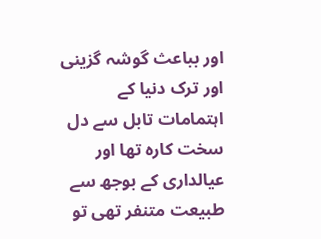اور بباعث گوشہ گزینی اور ترک دنیا کے اہتمامات تابل سے دل سخت کارہ تھا اور عیالداری کے بوجھ سے طبیعت متنفر تھی تو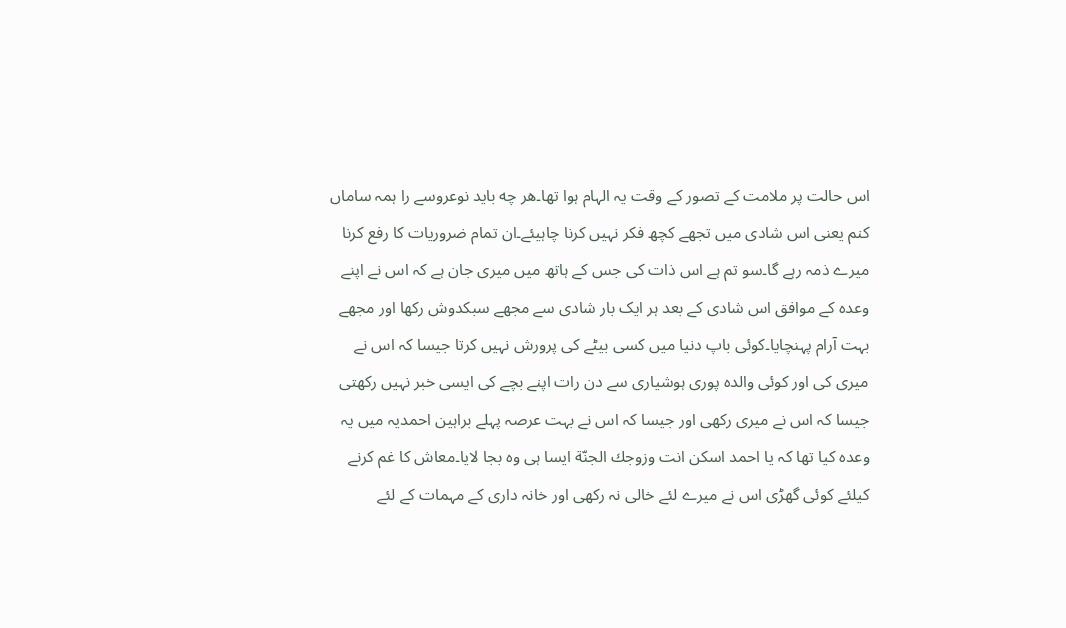اس حالت پر ملامت کے تصور کے وقت یہ الہام ہوا تھا۔هر چه باید نوعروسے را ہمہ ساماں کنم یعنی اس شادی میں تجھے کچھ فکر نہیں کرنا چاہیئے۔ان تمام ضروریات کا رفع کرنا میرے ذمہ رہے گا۔سو تم ہے اس ذات کی جس کے ہاتھ میں میری جان ہے کہ اس نے اپنے وعدہ کے موافق اس شادی کے بعد ہر ایک بار شادی سے مجھے سبکدوش رکھا اور مجھے بہت آرام پہنچایا۔کوئی باپ دنیا میں کسی بیٹے کی پرورش نہیں کرتا جیسا کہ اس نے میری کی اور کوئی والدہ پوری ہوشیاری سے دن رات اپنے بچے کی ایسی خبر نہیں رکھتی جیسا کہ اس نے میری رکھی اور جیسا کہ اس نے بہت عرصہ پہلے براہین احمدیہ میں یہ وعدہ کیا تھا کہ یا احمد اسکن انت وزوجك الجنّة ایسا ہی وہ بجا لایا۔معاش کا غم کرنے کیلئے کوئی گھڑی اس نے میرے لئے خالی نہ رکھی اور خانہ داری کے مہمات کے لئے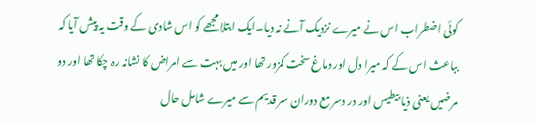کوئی اضطراب اس نے میرے نزدیک آنے نہ دیا۔ایک ابتلا مجھے کو اس شادی کے وقت یہ پیش آیا کہ بباعث اس کے کہ میرا دل اور دماغ سخت کمزور تھا اور میں بہت سے امراض کا نشانہ رہ چکا تھا اور دو مرضیں یعنی ذیا بیطیس اور در دسر مع دوران سر قدیم سے میرے شامل حال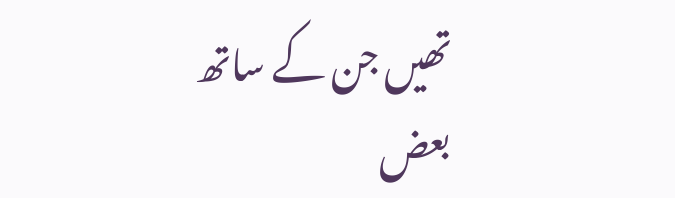تھیں جن کے ساتھ بعض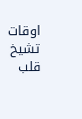اوقات تشیخ قلب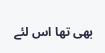بھی تھا اس لئے